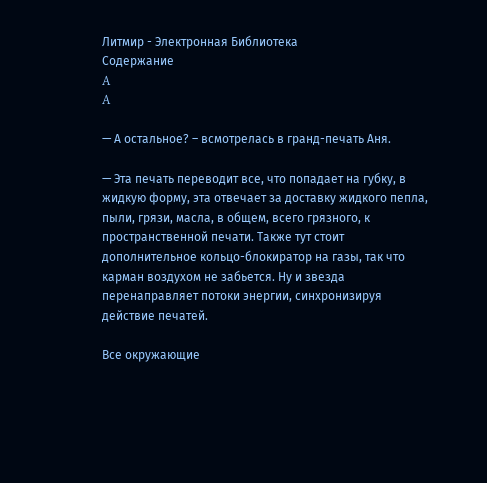Литмир - Электронная Библиотека
Содержание
A
A

— А остальное? – всмотрелась в гранд-печать Аня.

— Эта печать переводит все, что попадает на губку, в жидкую форму, эта отвечает за доставку жидкого пепла, пыли, грязи, масла, в общем, всего грязного, к пространственной печати. Также тут стоит дополнительное кольцо-блокиратор на газы, так что карман воздухом не забьется. Ну и звезда перенаправляет потоки энергии, синхронизируя действие печатей.

Все окружающие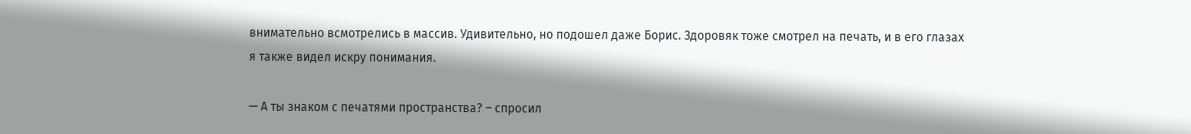внимательно всмотрелись в массив. Удивительно, но подошел даже Борис. Здоровяк тоже смотрел на печать, и в его глазах я также видел искру понимания.

— А ты знаком с печатями пространства? – спросил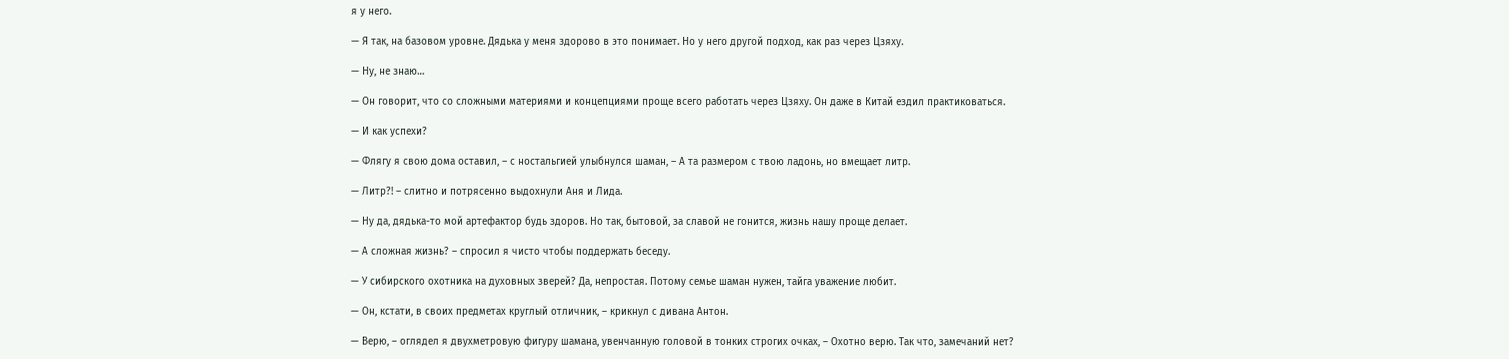я у него.

— Я так, на базовом уровне. Дядька у меня здорово в это понимает. Но у него другой подход, как раз через Цзяху.

— Ну, не знаю…

— Он говорит, что со сложными материями и концепциями проще всего работать через Цзяху. Он даже в Китай ездил практиковаться.

— И как успехи?

— Флягу я свою дома оставил, – с ностальгией улыбнулся шаман, – А та размером с твою ладонь, но вмещает литр.

— Литр?! – слитно и потрясенно выдохнули Аня и Лида.

— Ну да, дядька-то мой артефактор будь здоров. Но так, бытовой, за славой не гонится, жизнь нашу проще делает.

— А сложная жизнь? – спросил я чисто чтобы поддержать беседу.

— У сибирского охотника на духовных зверей? Да, непростая. Потому семье шаман нужен, тайга уважение любит.

— Он, кстати, в своих предметах круглый отличник, – крикнул с дивана Антон.

— Верю, – оглядел я двухметровую фигуру шамана, увенчанную головой в тонких строгих очках, – Охотно верю. Так что, замечаний нет?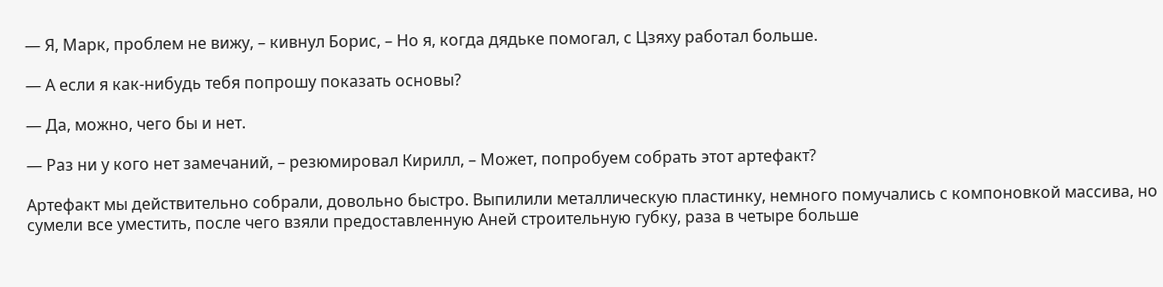— Я, Марк, проблем не вижу, – кивнул Борис, – Но я, когда дядьке помогал, с Цзяху работал больше.

— А если я как-нибудь тебя попрошу показать основы?

— Да, можно, чего бы и нет.

— Раз ни у кого нет замечаний, – резюмировал Кирилл, – Может, попробуем собрать этот артефакт?

Артефакт мы действительно собрали, довольно быстро. Выпилили металлическую пластинку, немного помучались с компоновкой массива, но сумели все уместить, после чего взяли предоставленную Аней строительную губку, раза в четыре больше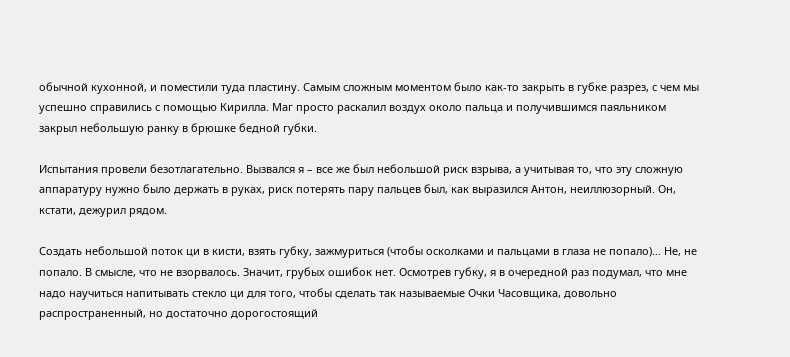обычной кухонной, и поместили туда пластину. Самым сложным моментом было как-то закрыть в губке разрез, с чем мы успешно справились с помощью Кирилла. Маг просто раскалил воздух около пальца и получившимся паяльником закрыл небольшую ранку в брюшке бедной губки.

Испытания провели безотлагательно. Вызвался я – все же был небольшой риск взрыва, а учитывая то, что эту сложную аппаратуру нужно было держать в руках, риск потерять пару пальцев был, как выразился Антон, неиллюзорный. Он, кстати, дежурил рядом.

Создать небольшой поток ци в кисти, взять губку, зажмуриться (чтобы осколками и пальцами в глаза не попало)… Не, не попало. В смысле, что не взорвалось. Значит, грубых ошибок нет. Осмотрев губку, я в очередной раз подумал, что мне надо научиться напитывать стекло ци для того, чтобы сделать так называемые Очки Часовщика, довольно распространенный, но достаточно дорогостоящий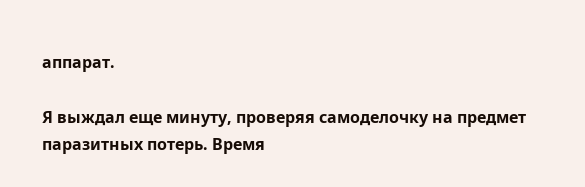аппарат.

Я выждал еще минуту, проверяя самоделочку на предмет паразитных потерь. Время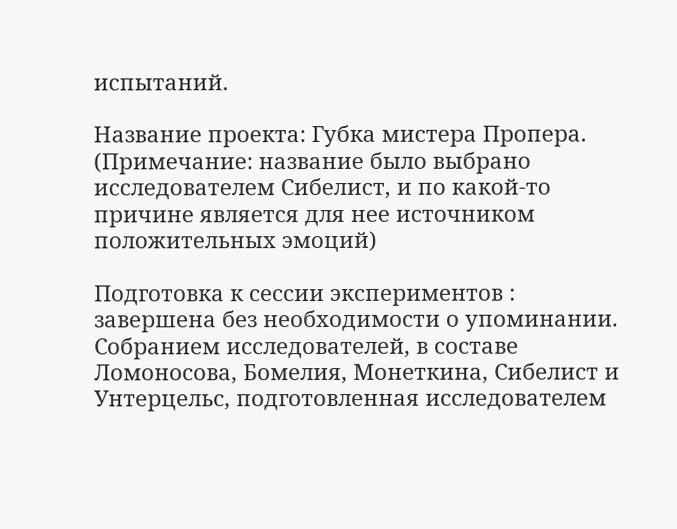испытаний.

Название проекта: Губка мистера Пропера. (Примечание: название было выбрано исследователем Сибелист, и по какой-то причине является для нее источником положительных эмоций)

Подготовка к сессии экспериментов : завершена без необходимости о упоминании. Собранием исследователей, в составе Ломоносова, Бомелия, Монеткина, Сибелист и Унтерцельс, подготовленная исследователем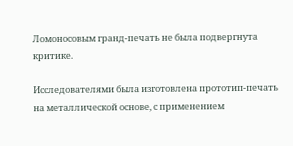Ломоносовым гранд-печать не была подвергнута критике.

Исследователями была изготовлена прототип-печать на металлической основе, с применением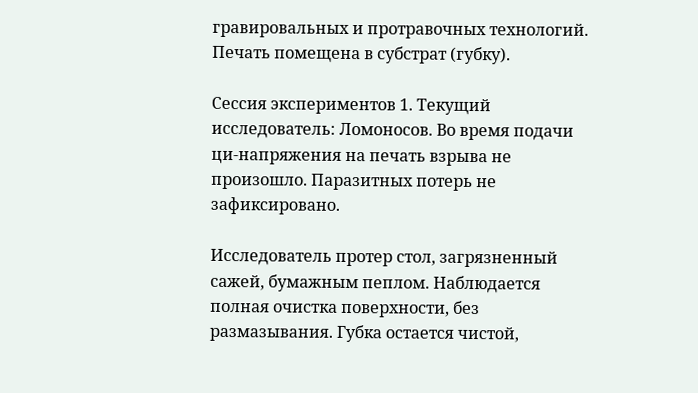гравировальных и протравочных технологий. Печать помещена в субстрат (губку).

Сессия экспериментов 1. Текущий исследователь: Ломоносов. Во время подачи ци-напряжения на печать взрыва не произошло. Паразитных потерь не зафиксировано.

Исследователь протер стол, загрязненный сажей, бумажным пеплом. Наблюдается полная очистка поверхности, без размазывания. Губка остается чистой,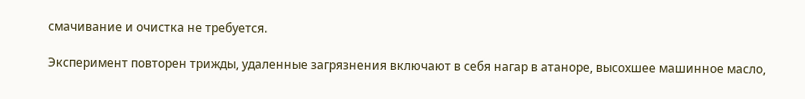смачивание и очистка не требуется.

Эксперимент повторен трижды, удаленные загрязнения включают в себя нагар в атаноре, высохшее машинное масло,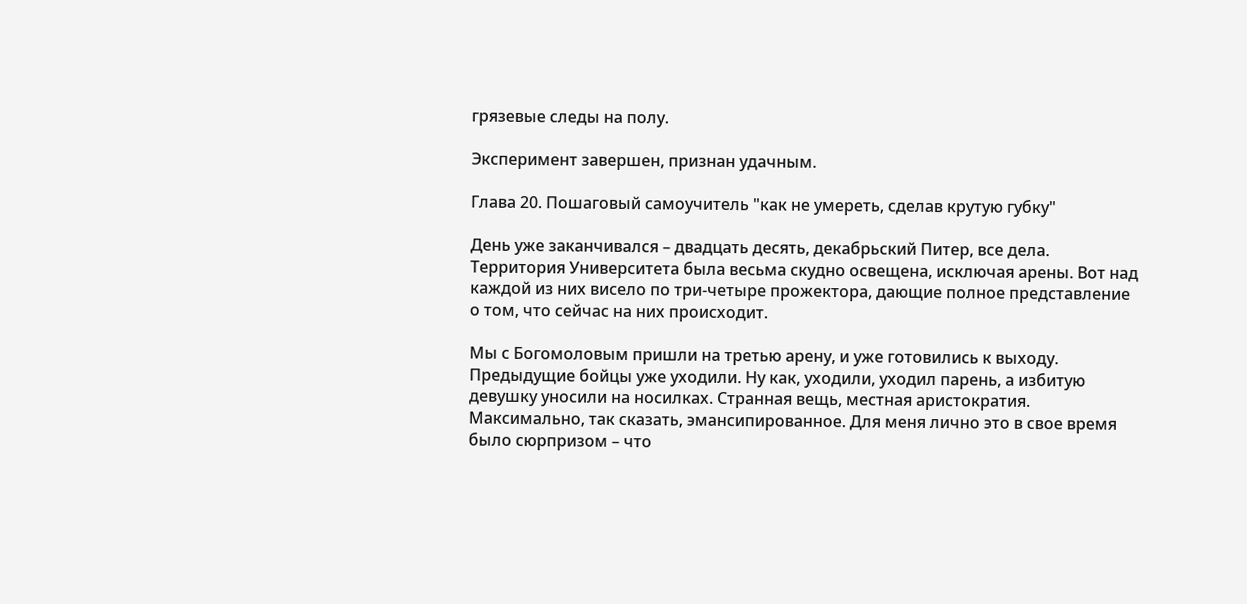грязевые следы на полу.

Эксперимент завершен, признан удачным.

Глава 20. Пошаговый самоучитель "как не умереть, сделав крутую губку"

День уже заканчивался – двадцать десять, декабрьский Питер, все дела. Территория Университета была весьма скудно освещена, исключая арены. Вот над каждой из них висело по три-четыре прожектора, дающие полное представление о том, что сейчас на них происходит.

Мы с Богомоловым пришли на третью арену, и уже готовились к выходу. Предыдущие бойцы уже уходили. Ну как, уходили, уходил парень, а избитую девушку уносили на носилках. Странная вещь, местная аристократия. Максимально, так сказать, эмансипированное. Для меня лично это в свое время было сюрпризом – что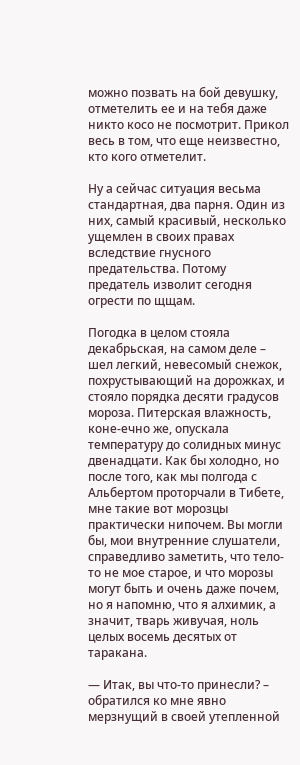можно позвать на бой девушку, отметелить ее и на тебя даже никто косо не посмотрит. Прикол весь в том, что еще неизвестно, кто кого отметелит.

Ну а сейчас ситуация весьма стандартная, два парня. Один из них, самый красивый, несколько ущемлен в своих правах вследствие гнусного предательства. Потому предатель изволит сегодня огрести по щщам.

Погодка в целом стояла декабрьская, на самом деле – шел легкий, невесомый снежок, похрустывающий на дорожках, и стояло порядка десяти градусов мороза. Питерская влажность, коне-ечно же, опускала температуру до солидных минус двенадцати. Как бы холодно, но после того, как мы полгода с Альбертом проторчали в Тибете, мне такие вот морозцы практически нипочем. Вы могли бы, мои внутренние слушатели, справедливо заметить, что тело-то не мое старое, и что морозы могут быть и очень даже почем, но я напомню, что я алхимик, а значит, тварь живучая, ноль целых восемь десятых от таракана.

— Итак, вы что-то принесли? – обратился ко мне явно мерзнущий в своей утепленной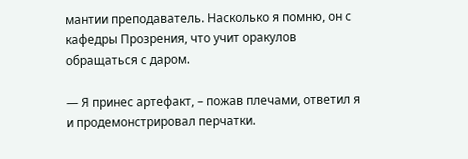мантии преподаватель. Насколько я помню, он с кафедры Прозрения, что учит оракулов обращаться с даром.

— Я принес артефакт, – пожав плечами, ответил я и продемонстрировал перчатки.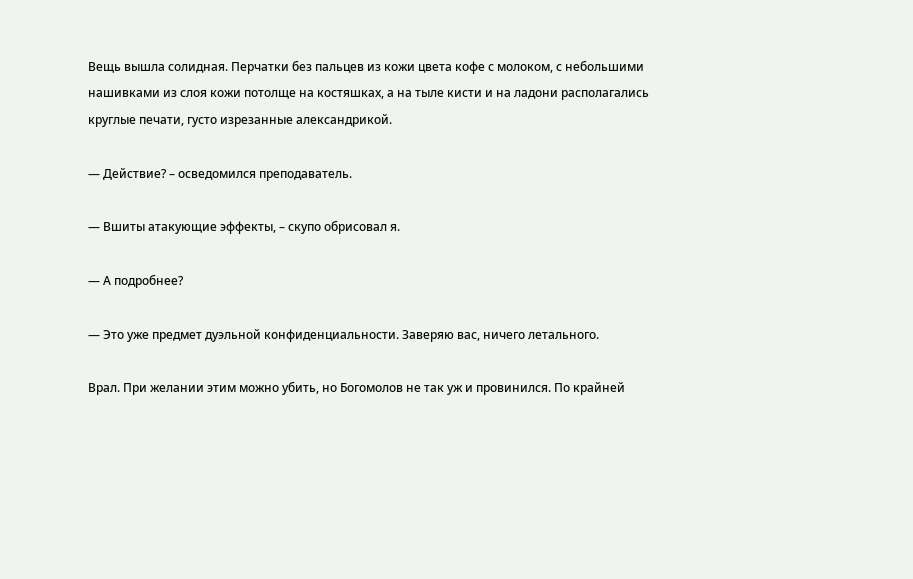Вещь вышла солидная. Перчатки без пальцев из кожи цвета кофе с молоком, с небольшими нашивками из слоя кожи потолще на костяшках, а на тыле кисти и на ладони располагались круглые печати, густо изрезанные александрикой.

— Действие? – осведомился преподаватель.

— Вшиты атакующие эффекты, – скупо обрисовал я.

— А подробнее?

— Это уже предмет дуэльной конфиденциальности. Заверяю вас, ничего летального.

Врал. При желании этим можно убить, но Богомолов не так уж и провинился. По крайней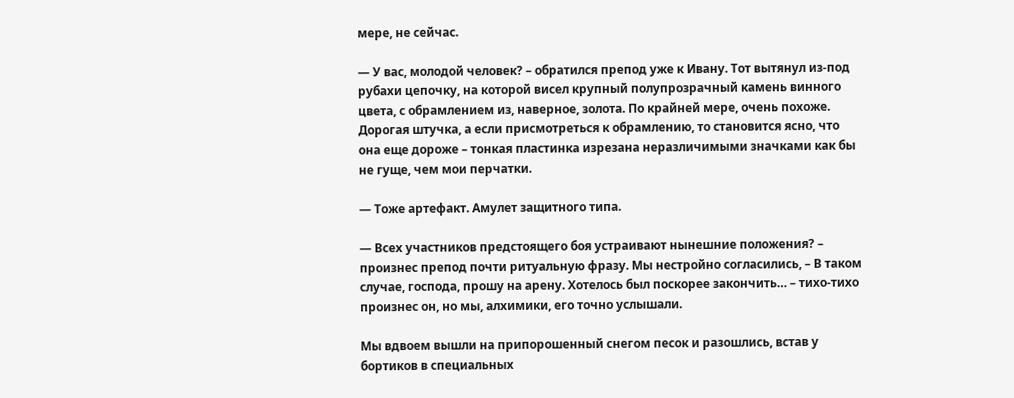мере, не сейчас.

— У вас, молодой человек? – обратился препод уже к Ивану. Тот вытянул из-под рубахи цепочку, на которой висел крупный полупрозрачный камень винного цвета, с обрамлением из, наверное, золота. По крайней мере, очень похоже. Дорогая штучка, а если присмотреться к обрамлению, то становится ясно, что она еще дороже – тонкая пластинка изрезана неразличимыми значками как бы не гуще, чем мои перчатки.

— Тоже артефакт. Амулет защитного типа.

— Всех участников предстоящего боя устраивают нынешние положения? – произнес препод почти ритуальную фразу. Мы нестройно согласились, – В таком случае, господа, прошу на арену. Хотелось был поскорее закончить… – тихо-тихо произнес он, но мы, алхимики, его точно услышали.

Мы вдвоем вышли на припорошенный снегом песок и разошлись, встав у бортиков в специальных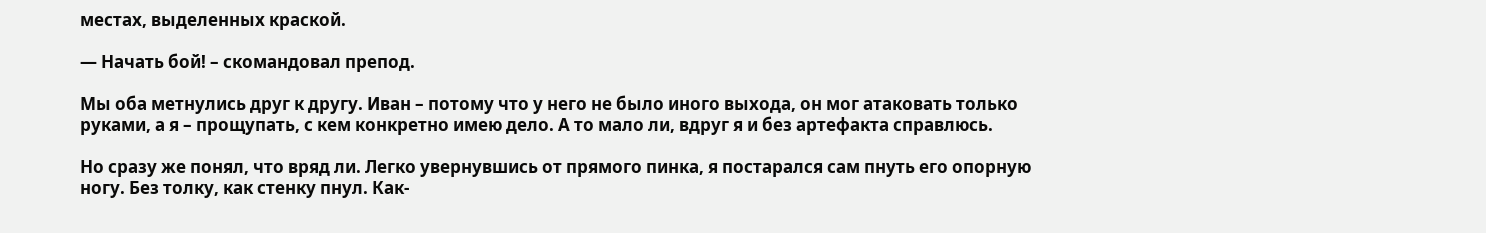местах, выделенных краской.

— Начать бой! – скомандовал препод.

Мы оба метнулись друг к другу. Иван – потому что у него не было иного выхода, он мог атаковать только руками, а я – прощупать, с кем конкретно имею дело. А то мало ли, вдруг я и без артефакта справлюсь.

Но сразу же понял, что вряд ли. Легко увернувшись от прямого пинка, я постарался сам пнуть его опорную ногу. Без толку, как стенку пнул. Как-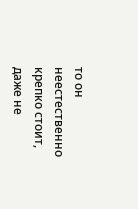то он неестественно крепко стоит, даже не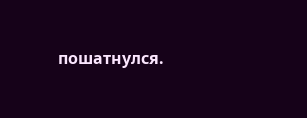пошатнулся.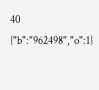40
{"b":"962498","o":1}